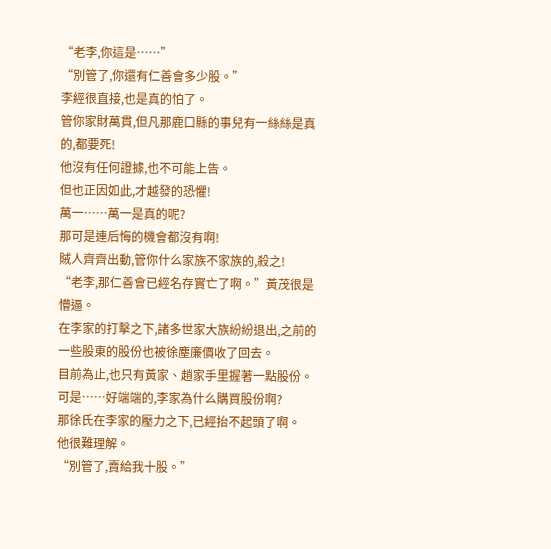“老李,你這是……”
“別管了,你還有仁善會多少股。”
李經很直接,也是真的怕了。
管你家財萬貫,但凡那鹿口縣的事兒有一絲絲是真的,都要死!
他沒有任何證據,也不可能上告。
但也正因如此,才越發的恐懼!
萬一……萬一是真的呢?
那可是連后悔的機會都沒有啊!
賊人齊齊出動,管你什么家族不家族的,殺之!
“老李,那仁善會已經名存實亡了啊。”黃茂很是懵逼。
在李家的打擊之下,諸多世家大族紛紛退出,之前的一些股東的股份也被徐塵廉價收了回去。
目前為止,也只有黃家、趙家手里握著一點股份。
可是……好端端的,李家為什么購買股份啊?
那徐氏在李家的壓力之下,已經抬不起頭了啊。
他很難理解。
“別管了,賣給我十股。”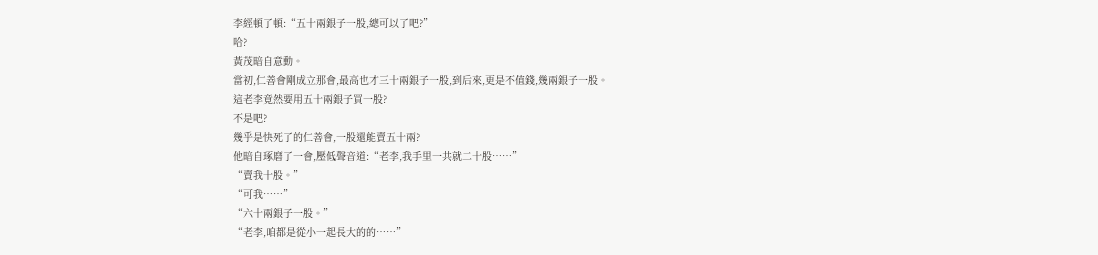李經頓了頓:“五十兩銀子一股,總可以了吧?”
哈?
黃茂暗自意動。
當初,仁善會剛成立那會,最高也才三十兩銀子一股,到后來,更是不值錢,幾兩銀子一股。
這老李竟然要用五十兩銀子買一股?
不是吧?
幾乎是快死了的仁善會,一股還能賣五十兩?
他暗自琢磨了一會,壓低聲音道:“老李,我手里一共就二十股……”
“賣我十股。”
“可我……”
“六十兩銀子一股。”
“老李,咱都是從小一起長大的的……”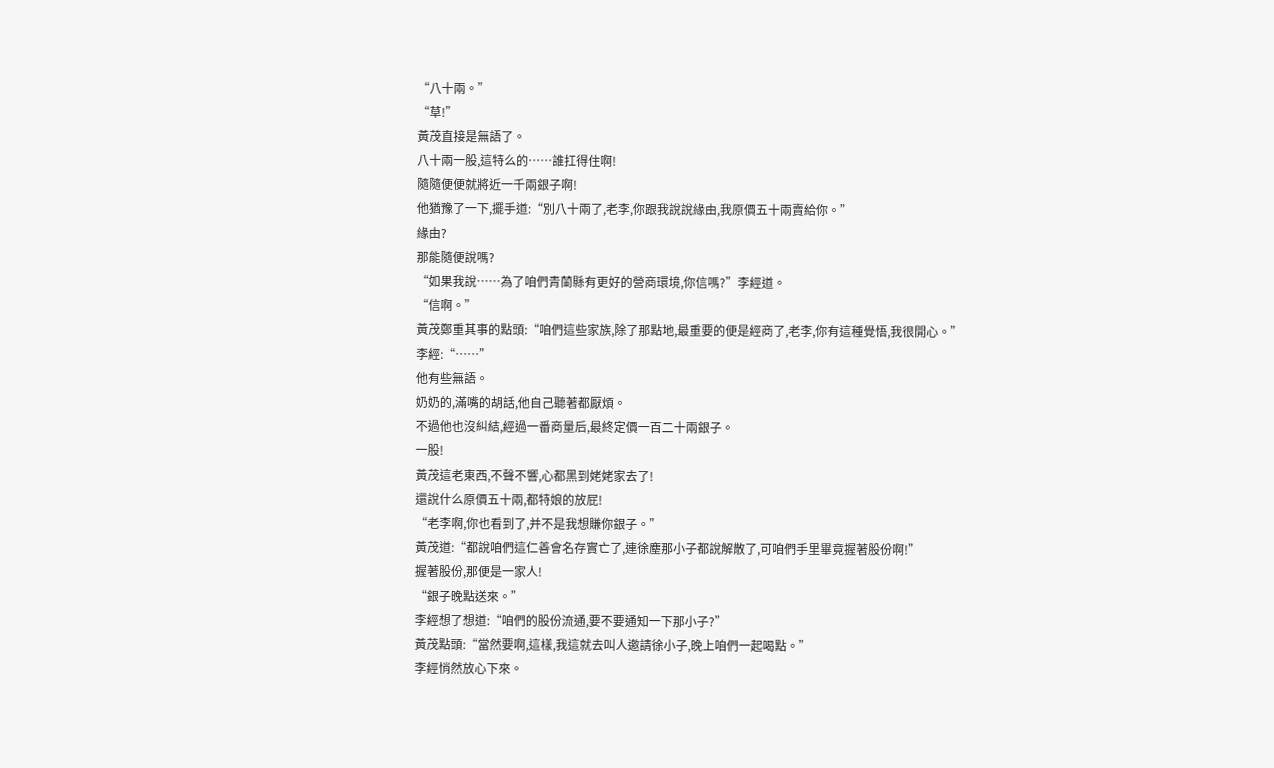“八十兩。”
“草!”
黃茂直接是無語了。
八十兩一股,這特么的……誰扛得住啊!
隨隨便便就將近一千兩銀子啊!
他猶豫了一下,擺手道:“別八十兩了,老李,你跟我說說緣由,我原價五十兩賣給你。”
緣由?
那能隨便說嗎?
“如果我說……為了咱們青蘭縣有更好的營商環境,你信嗎?”李經道。
“信啊。”
黃茂鄭重其事的點頭:“咱們這些家族,除了那點地,最重要的便是經商了,老李,你有這種覺悟,我很開心。”
李經:“……”
他有些無語。
奶奶的,滿嘴的胡話,他自己聽著都厭煩。
不過他也沒糾結,經過一番商量后,最終定價一百二十兩銀子。
一股!
黃茂這老東西,不聲不響,心都黑到姥姥家去了!
還說什么原價五十兩,都特娘的放屁!
“老李啊,你也看到了,并不是我想賺你銀子。”
黃茂道:“都說咱們這仁善會名存實亡了,連徐塵那小子都說解散了,可咱們手里畢竟握著股份啊!”
握著股份,那便是一家人!
“銀子晚點送來。”
李經想了想道:“咱們的股份流通,要不要通知一下那小子?”
黃茂點頭:“當然要啊,這樣,我這就去叫人邀請徐小子,晚上咱們一起喝點。”
李經悄然放心下來。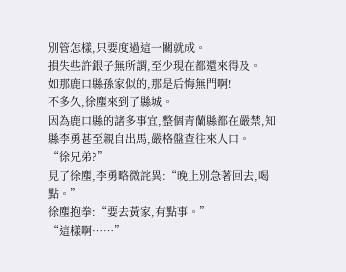別管怎樣,只要度過這一關就成。
損失些許銀子無所謂,至少現在都還來得及。
如那鹿口縣孫家似的,那是后悔無門啊!
不多久,徐塵來到了縣城。
因為鹿口縣的諸多事宜,整個青蘭縣都在嚴禁,知縣李勇甚至親自出馬,嚴格盤查往來人口。
“徐兄弟?”
見了徐塵,李勇略微詫異:“晚上別急著回去,喝點。”
徐塵抱拳:“要去黃家,有點事。”
“這樣啊……”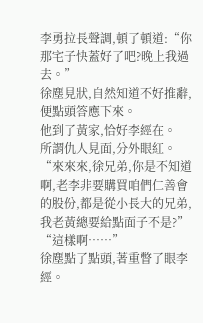李勇拉長聲調,頓了頓道:“你那宅子快蓋好了吧?晚上我過去。”
徐塵見狀,自然知道不好推辭,便點頭答應下來。
他到了黃家,恰好李經在。
所謂仇人見面,分外眼紅。
“來來來,徐兄弟,你是不知道啊,老李非要購買咱們仁善會的股份,都是從小長大的兄弟,我老黃總要給點面子不是?”
“這樣啊……”
徐塵點了點頭,著重瞥了眼李經。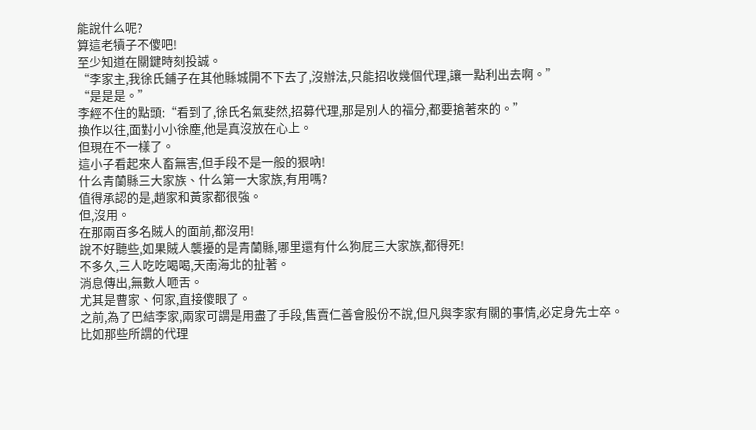能說什么呢?
算這老犢子不傻吧!
至少知道在關鍵時刻投誠。
“李家主,我徐氏鋪子在其他縣城開不下去了,沒辦法,只能招收幾個代理,讓一點利出去啊。”
“是是是。”
李經不住的點頭:“看到了,徐氏名氣斐然,招募代理,那是別人的福分,都要搶著來的。”
換作以往,面對小小徐塵,他是真沒放在心上。
但現在不一樣了。
這小子看起來人畜無害,但手段不是一般的狠吶!
什么青蘭縣三大家族、什么第一大家族,有用嗎?
值得承認的是,趙家和黃家都很強。
但,沒用。
在那兩百多名賊人的面前,都沒用!
說不好聽些,如果賊人襲擾的是青蘭縣,哪里還有什么狗屁三大家族,都得死!
不多久,三人吃吃喝喝,天南海北的扯著。
消息傳出,無數人咂舌。
尤其是曹家、何家,直接傻眼了。
之前,為了巴結李家,兩家可謂是用盡了手段,售賣仁善會股份不說,但凡與李家有關的事情,必定身先士卒。
比如那些所謂的代理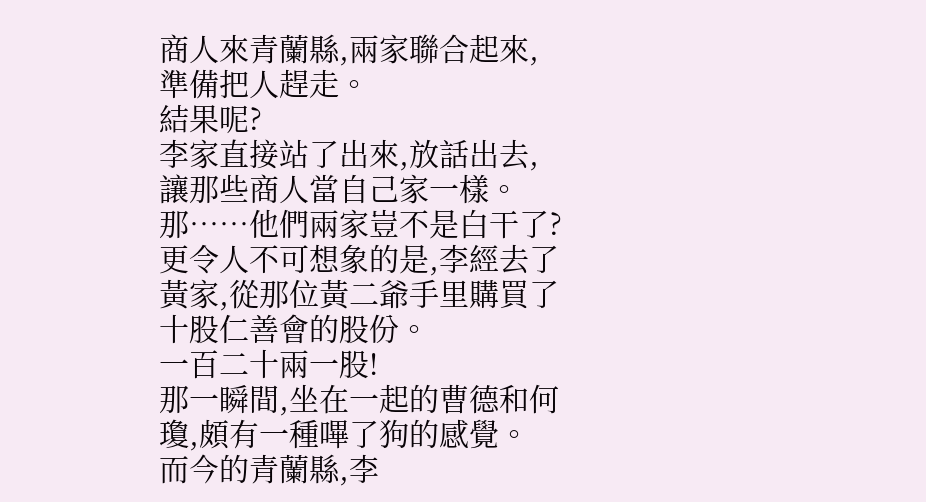商人來青蘭縣,兩家聯合起來,準備把人趕走。
結果呢?
李家直接站了出來,放話出去,讓那些商人當自己家一樣。
那……他們兩家豈不是白干了?
更令人不可想象的是,李經去了黃家,從那位黃二爺手里購買了十股仁善會的股份。
一百二十兩一股!
那一瞬間,坐在一起的曹德和何瓊,頗有一種嗶了狗的感覺。
而今的青蘭縣,李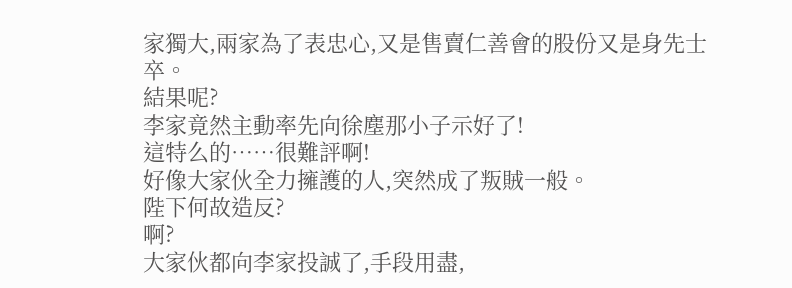家獨大,兩家為了表忠心,又是售賣仁善會的股份又是身先士卒。
結果呢?
李家竟然主動率先向徐塵那小子示好了!
這特么的……很難評啊!
好像大家伙全力擁護的人,突然成了叛賊一般。
陛下何故造反?
啊?
大家伙都向李家投誠了,手段用盡,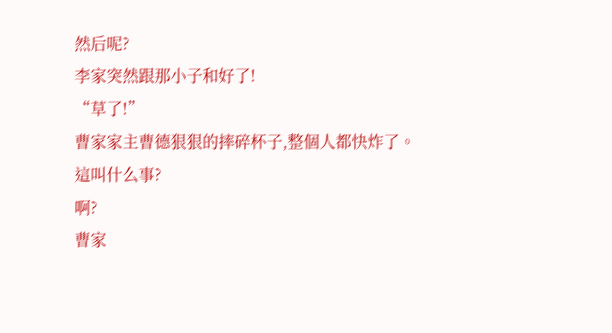然后呢?
李家突然跟那小子和好了!
“草了!”
曹家家主曹德狠狠的摔碎杯子,整個人都快炸了。
這叫什么事?
啊?
曹家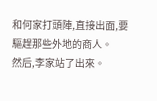和何家打頭陣,直接出面,要驅趕那些外地的商人。
然后,李家站了出來。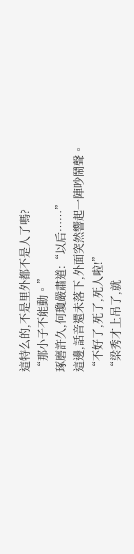這特么的,不是里外都不是人了嗎?
“那小子不能動。”
琢磨許久,何瓊嚴肅道:“以后……”
這邊,話音還未落下,外面突然響起一陣吵鬧聲。
“不好了,死了,死人啦!”
“梁秀才上吊了,就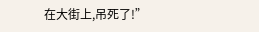在大街上,吊死了!”